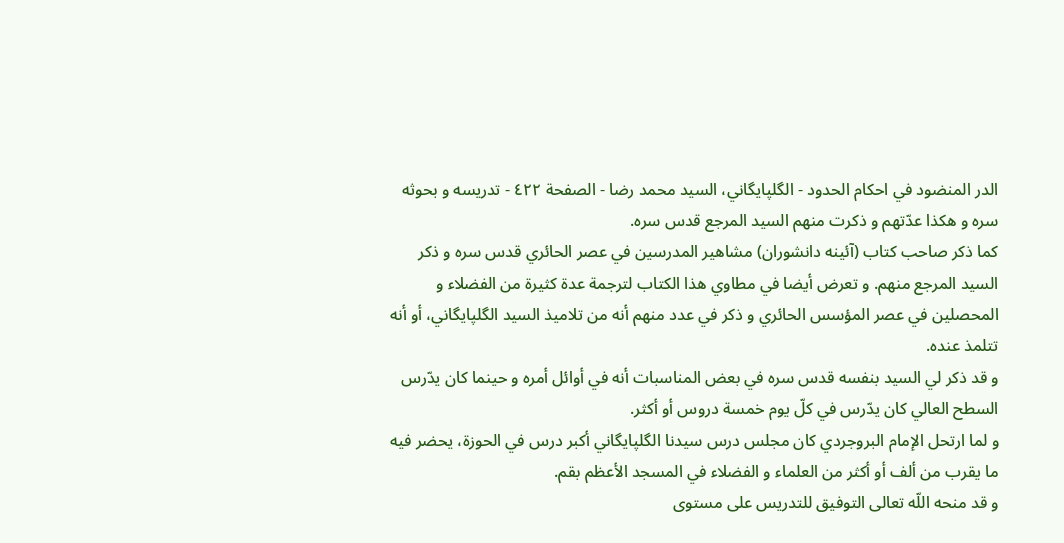الدر المنضود في احكام الحدود - الگلپايگاني، السيد محمد رضا - الصفحة ٤٢٢ - تدريسه و بحوثه
سره و هكذا عدّتهم و ذكرت منهم السيد المرجع قدس سره.
كما ذكر صاحب كتاب (آئينه دانشوران) مشاهير المدرسين في عصر الحائري قدس سره و ذكر السيد المرجع منهم. و تعرض أيضا في مطاوي هذا الكتاب لترجمة عدة كثيرة من الفضلاء و المحصلين في عصر المؤسس الحائري و ذكر في عدد منهم أنه من تلاميذ السيد الگلپايگاني، أو أنه تتلمذ عنده.
و قد ذكر لي السيد بنفسه قدس سره في بعض المناسبات أنه في أوائل أمره و حينما كان يدّرس السطح العالي كان يدّرس في كلّ يوم خمسة دروس أو أكثر.
و لما ارتحل الإمام البروجردي كان مجلس درس سيدنا الگلپايگاني أكبر درس في الحوزة، يحضر فيه ما يقرب من ألف أو أكثر من العلماء و الفضلاء في المسجد الأعظم بقم.
و قد منحه اللّه تعالى التوفيق للتدريس على مستوى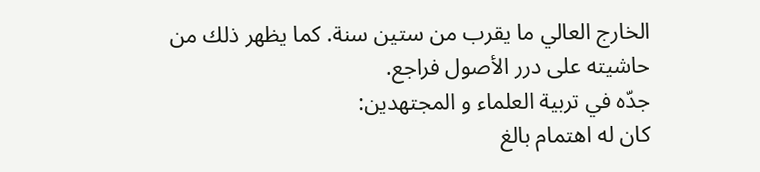الخارج العالي ما يقرب من ستين سنة. كما يظهر ذلك من حاشيته على درر الأصول فراجع.
جدّه في تربية العلماء و المجتهدين:
كان له اهتمام بالغ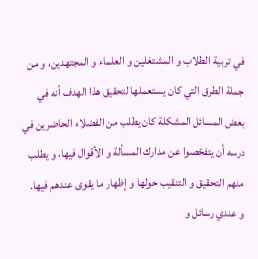في تربية الطلاب و المشتغلين و العلماء و المجتهدين، و من جملة الطرق التي كان يستعملها لتحقيق هذا الهدف أنه في بعض المسائل المشكلة كان يطلب من الفضلاء الحاضرين في درسه أن يتفحّصوا عن مدارك المسألة و الأقوال فيها، و يطلب منهم التحقيق و التنقيب حولها و إظهار ما يقوى عندهم فيها.
و عندي رسائل و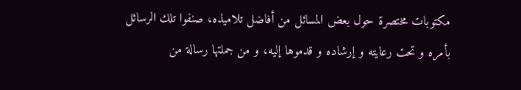مكتوبات مختصرة حول بعض المسائل من أفاضل تلاميذه، صنفوا تلك الرسائل بأمره و تحت رعايته و إرشاده و قدموها إليه، و من جملتها رسالة من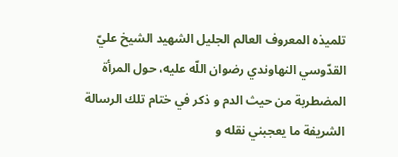تلميذه المعروف العالم الجليل الشهيد الشيخ عليّ القدّوسي النهاوندي رضوان اللّه عليه، حول المرأة المضطربة من حيث الدم و ذكر في ختام تلك الرسالة الشريفة ما يعجبني نقله و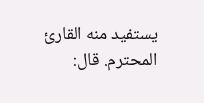يستفيد منه القارئ المحترم. قال: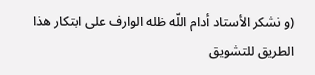(و نشكر الأستاد أدام اللّه ظله الوارف على ابتكار هذا الطريق للتشويق